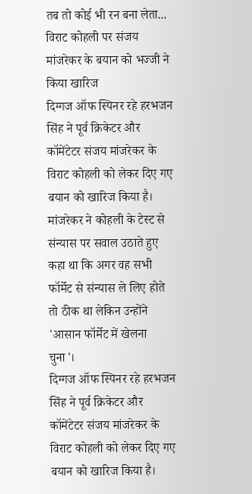तब तो कोई भी रन बना लेता... विराट कोहली पर संजय मांजरेकर के बयान को भज्जी ने किया खारिज
दिग्गज ऑफ स्पिनर रहे हरभजन सिंह ने पूर्व क्रिकेटर और कॉमेंटेटर संजय मांजरेकर के विराट कोहली को लेकर दिए गए बयान को खारिज किया है। मांजरेकर ने कोहली के टेस्ट से संन्यास पर सवाल उठाते हुए कहा था कि अगर वह सभी फॉर्मेट से संन्यास ले लिए होते तो ठीक था लेकिन उन्होंने 'आसान फॉर्मेट में खेलना चुना'।
दिग्गज ऑफ स्पिनर रहे हरभजन सिंह ने पूर्व क्रिकेटर और कॉमेंटेटर संजय मांजरेकर के विराट कोहली को लेकर दिए गए बयान को खारिज किया है।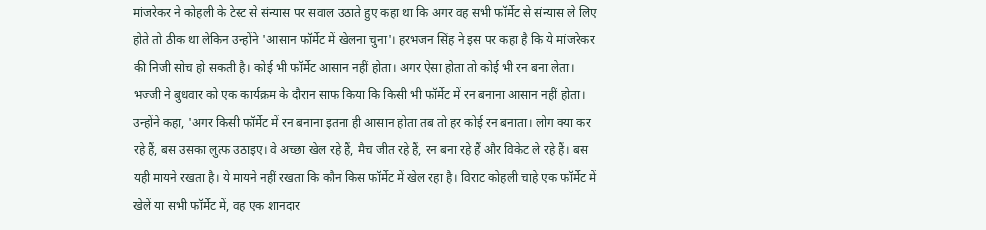मांजरेकर ने कोहली के टेस्ट से संन्यास पर सवाल उठाते हुए कहा था कि अगर वह सभी फॉर्मेट से संन्यास ले लिए होते तो ठीक था लेकिन उन्होंने 'आसान फॉर्मेट में खेलना चुना'। हरभजन सिंह ने इस पर कहा है कि ये मांजरेकर की निजी सोच हो सकती है। कोई भी फॉर्मेट आसान नहीं होता। अगर ऐसा होता तो कोई भी रन बना लेता।
भज्जी ने बुधवार को एक कार्यक्रम के दौरान साफ किया कि किसी भी फॉर्मेट में रन बनाना आसान नहीं होता। उन्होंने कहा, 'अगर किसी फॉर्मेट में रन बनाना इतना ही आसान होता तब तो हर कोई रन बनाता। लोग क्या कर रहे हैं, बस उसका लुत्फ उठाइए। वे अच्छा खेल रहे हैं, मैच जीत रहे हैं, रन बना रहे हैं और विकेट ले रहे हैं। बस यही मायने रखता है। ये मायने नहीं रखता कि कौन किस फॉर्मेट में खेल रहा है। विराट कोहली चाहे एक फॉर्मेट में खेलें या सभी फॉर्मेट में, वह एक शानदार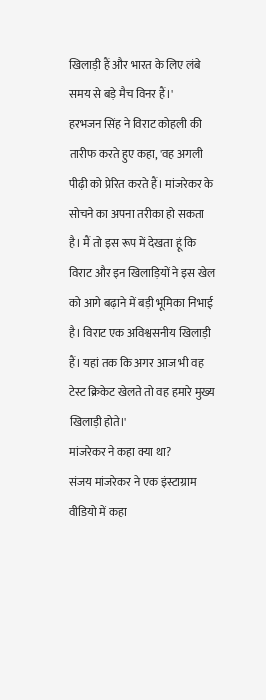खिलाड़ी हैं और भारत के लिए लंबे समय से बड़े मैच विनर हैं।'
हरभजन सिंह ने विराट कोहली की तारीफ करते हुए कहा, 'वह अगली पीढ़ी को प्रेरित करते हैं। मांजरेकर के सोचने का अपना तरीका हो सकता है। मैं तो इस रूप में देखता हूं कि विराट और इन खिलाड़ियों ने इस खेल को आगे बढ़ाने में बड़ी भूमिका निभाई है। विराट एक अविश्वसनीय खिलाड़ी हैं। यहां तक कि अगर आज भी वह टेस्ट क्रिकेट खेलते तो वह हमारे मुख्य खिलाड़ी होते।'
मांजरेकर ने कहा क्या था?
संजय मांजरेकर ने एक इंस्टाग्राम वीडियो में कहा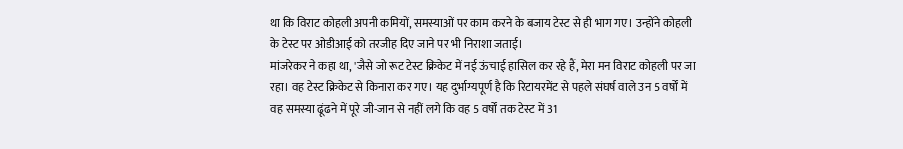था कि विराट कोहली अपनी कमियों, समस्याओं पर काम करने के बजाय टेस्ट से ही भाग गए। उन्होंने कोहली के टेस्ट पर ओडीआई को तरजीह दिए जाने पर भी निराशा जताई।
मांजरेकर ने कहा था, 'जैसे जो रूट टेस्ट क्रिकेट में नई ऊंचाई हासिल कर रहे हैं, मेरा मन विराट कोहली पर जा रहा। वह टेस्ट क्रिकेट से किनारा कर गए। यह दुर्भाग्यपूर्ण है कि रिटायरमेंट से पहले संघर्ष वाले उन 5 वर्षों में वह समस्या ढूंढने में पूरे जी-जान से नहीं लगे कि वह 5 वर्षों तक टेस्ट में 31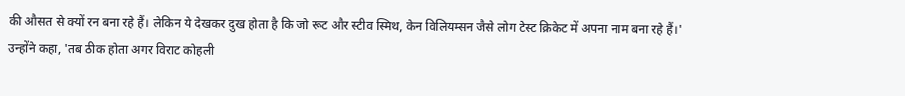की औसत से क्यों रन बना रहे हैं। लेकिन ये देखकर दुख होता है कि जो रूट और स्टीव स्मिथ, केन विलियम्सन जैसे लोग टेस्ट क्रिकेट में अपना नाम बना रहे हैं।'
उन्होंने कहा, 'तब ठीक होता अगर विराट कोहली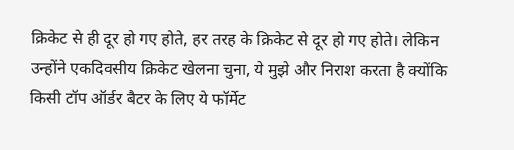क्रिकेट से ही दूर हो गए होते, हर तरह के क्रिकेट से दूर हो गए होते। लेकिन उन्होंने एकदिवसीय क्रिकेट खेलना चुना, ये मुझे और निराश करता है क्योंकि किसी टॉप ऑर्डर बैटर के लिए ये फॉर्मेट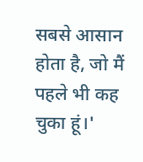सबसे आसान होता है, जो मैं पहले भी कह चुका हूं।'